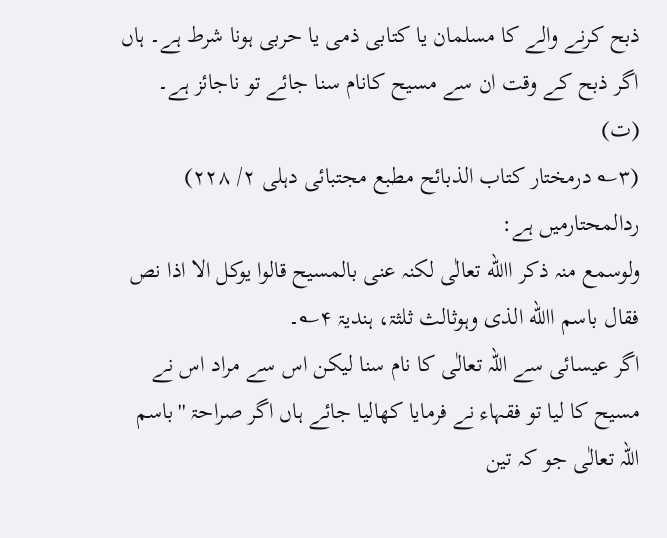ذبح کرنے والے کا مسلمان یا کتابی ذمی یا حربی ہونا شرط ہے۔ ہاں اگر ذبح کے وقت ان سے مسیح کانام سنا جائے تو ناجائز ہے۔ (ت)
(۳؎ درمختار کتاب الذبائح مطبع مجتبائی دہلی ۲/ ۲۲۸)
ردالمحتارمیں ہے:
ولوسمع منہ ذکر االله تعالٰی لکنہ عنی بالمسیح قالوا یوکل الا اذا نص فقال باسم االله الذی وہوثالث ثلثۃ، ہندیۃ ۴؎۔
اگر عیسائی سے اللہ تعالٰی کا نام سنا لیکن اس سے مراد اس نے مسیح کا لیا تو فقہاء نے فرمایا کھالیا جائے ہاں اگر صراحۃ ''باسم اللہ تعالٰی جو کہ تین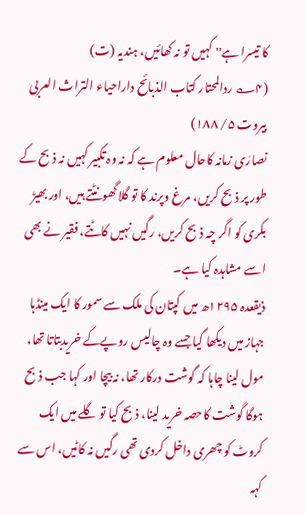کا تیسرا ہے'' کہیں تو نہ کھائیں، ہندیہ (ت)
(۴؎ ردالمحتار کتاب الذبائح داراحیاء التراث العربی بیروت ۵/ ۱۸۸)
نصارٰی زمانہ کاحال معلوم ہے کہ نہ وہ تکبیر کہیں نہ ذبح کے طور پر ذبح کریں، مرغ وپرند کا تو گلا گھونٹتے ہیں، اور بھیڑ بکری کو اگر چہ ذبح کریں، رگیں نہیں کاٹتے، فقیر نے بھی اسے مشاہدہ کیا ہے۔
ذیقعدہ ۱۲۹۵ھ میں کپتان کی ملک سے سمور کا ایک مینڈہا جہاز میں دیکھا گیا جسے وہ چالیس روپےکے خریدبتاتا تھا، مول لینا چاہا کہ گوشت درکار تھا، نہ بیچا اور کہا جب ذبح ہوگا گوشت کاحصہ خرید لینا، ذبح کیا تو گلے میں ایک کروٹ کو چھری داخل کردی تھی رگیں نہ کاٹیں، اس سے کہہ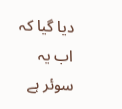دیا گیا کہ اب یہ سوئر ہے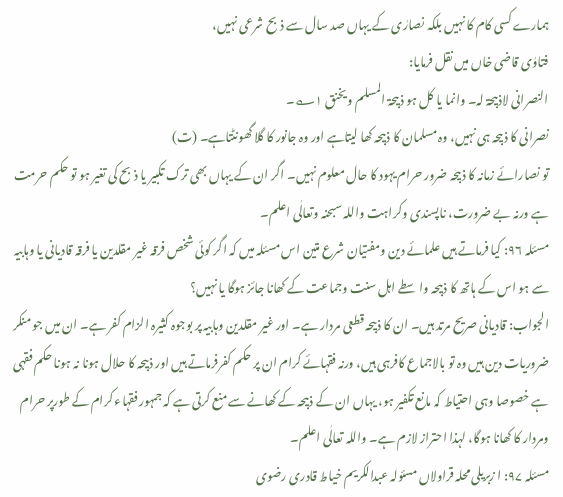ہمارے کسی کام کا نہیں بلکہ نصارٰی کے یہاں صد سال سے ذبح شرعی نہیں،
فتاوٰی قاضی خاں میں نقل فرمایا:
النصرانی لاذبیحۃ لہ۔ وانما یا کل ہو ذبیحۃ المسلم ویخنق ۱؎۔
نصرانی کا ذبیحہ ہی نہیں، وہ مسلمان کا ذبیحہ کھا لیتاہے اور وہ جانور کا گلا گھونٹتاہے۔ (ت)
تو نصارائے زمانہ کا ذبیحہ ضرور حرام یہود کا حال معلوم نہیں۔ اگر ان کے یہاں بھی ترک تکبیر یا ذبح کی تغیر ہو تو حکم حرمت ہے ورنہ بے ضرورت، ناپسندی وکراہت واللہ سبحنہ وتعالٰی اعلم۔
مسئلہ ۹۶: کیا فرماتے ہیں علمائے دین ومفتیان شرع متین اس مسئلہ میں کہ اگر کوئی شخص فرقہ غیر مقلدین یا فرقہ قادیانی یا وہابیہ سے ہو اس کے ہاتھ کا ذبیحہ واسطے اہل سنت وجماعت کے کھانا جائز ہوگا یا نہیں؟
الجواب: قادیانی صریح مرتد ہیں۔ ان کا ذبیحہ قطعی مردار ہے۔ اور غیر مقلدین وہابیہ پر بوجوہ کثیرہ الزام کفر ہے۔ ان میں جو منکر ضروریات دین ہیں وہ تو بالاجماع کافرہی ہیں، ورنہ فقہائے کرام ان پر حکم کفرفرماتے ہیں اور ذبیحہ کا حلال ہونا نہ ہونا حکم فقہی ہے خصوصا وہی احتیاط کہ مانع تکفیر ہو، یہاں ان کے ذبیحہ کے کھانے سے منع کرتی ہے کہ جمہور فقہاء کرام کے طورپر حرام ومردار کا کھانا ہوگا، لہذا احتراز لازم ہے۔ واللہ تعالٰی اعلم۔
مسئلہ ۹۷: ا زبریلی محلہ قراولاں مسئولہ عبدالکریم خیاط قادری رضوی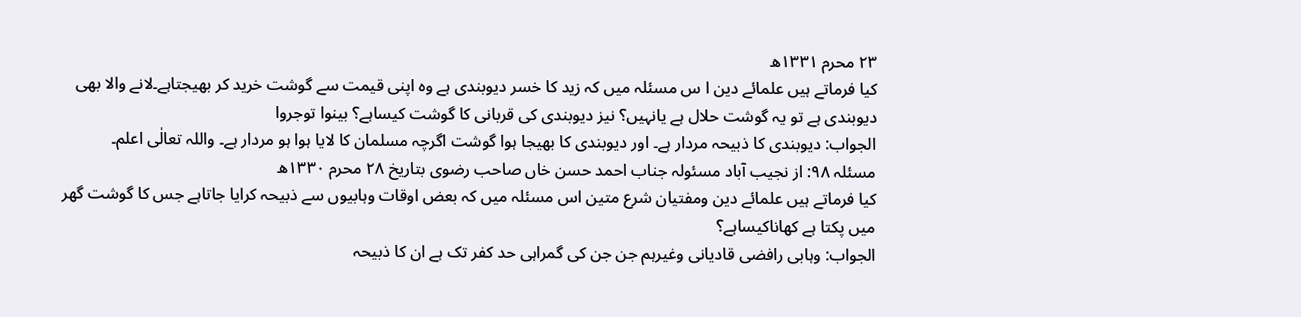۲۳ محرم ۱۳۳۱ھ
کیا فرماتے ہیں علمائے دین ا س مسئلہ میں کہ زید کا خسر دیوبندی ہے وہ اپنی قیمت سے گوشت خرید کر بھیجتاہے۔لانے والا بھی دیوبندی ہے تو یہ گوشت حلال ہے یانہیں؟ نیز دیوبندی کی قربانی کا گوشت کیساہے؟ بینوا توجروا
الجواب: دیوبندی کا ذبیحہ مردار ہے۔ اور دیوبندی کا بھیجا ہوا گوشت اگرچہ مسلمان کا لایا ہوا ہو مردار ہے۔ واللہ تعالٰی اعلم۔
مسئلہ ۹۸: از نجیب آباد مسئولہ جناب احمد حسن خاں صاحب رضوی بتاریخ ۲۸ محرم ۱۳۳۰ھ
کیا فرماتے ہیں علمائے دین ومفتیان شرع متین اس مسئلہ میں کہ بعض اوقات وہابیوں سے ذبیحہ کرایا جاتاہے جس کا گوشت گھر میں پکتا ہے کھاناکیساہے؟
الجواب: وہابی رافضی قادیانی وغیرہم جن جن کی گمراہی حد کفر تک ہے ان کا ذبیحہ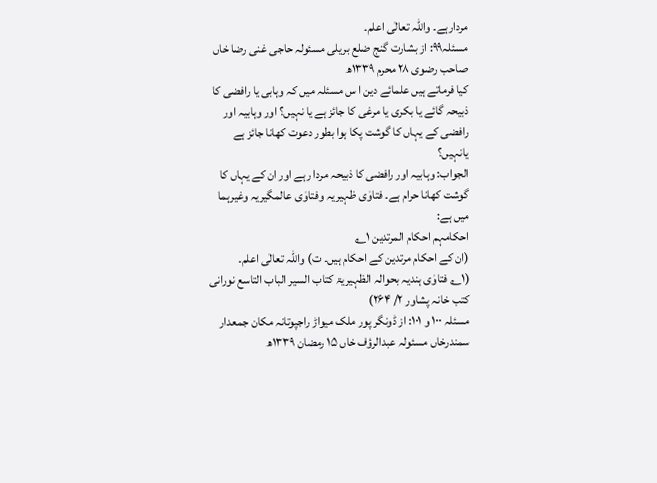مردارہے۔ واللہ تعالٰی اعلم۔
مسئلہ۹۹: از بشارت گنج ضلع بریلی مسئولہ حاجی غنی رضا خاں صاحب رضوی ۲۸ محرم ۱۳۳۹ھ
کیا فرماتے ہیں علمائے دین ا س مسئلہ میں کہ وہابی یا رافضی کا ذبیحہ گائے یا بکری یا مرغی کا جائز ہے یا نہیں؟ اور وہابیہ اور رافضی کے یہاں کا گوشت پکا ہوا بطور دعوت کھانا جائز ہے یانہیں؟
الجواب: وہابیہ اور رافضی کا ذبیحہ مردا رہے اور ان کے یہاں کا گوشت کھانا حرام ہے۔ فتاوٰی ظہیریہ وفتاوٰی عالمگیریہ وغیرہما میں ہے:
احکامہم احکام المرتدین ۱؎
(ان کے احکام مرتدین کے احکام ہیں۔ ت) واللہ تعالٰی اعلم۔
(۱؎ فتاوٰی ہندیہ بحوالہ الظہیریۃ کتاب السیر الباب التاسع نورانی کتب خانہ پشاور ۲/ ۲۶۴)
مسئلہ ۱۰۰ و ۱۰۱: از ڈونگر پور ملک میواڑ راجپوتانہ مکان جمعدار سمندرخاں مسئولہ عبدالرؤف خاں ۱۵ رمضان ۱۳۳۹ھ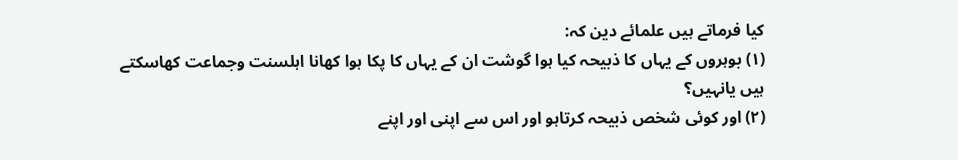کیا فرماتے ہیں علمائے دین کہ:
(۱) بوہروں کے یہاں کا ذبیحہ کیا ہوا گوشت ان کے یہاں کا پکا ہوا کھانا اہلسنت وجماعت کھاسکتے ہیں یانہیں؟
(۲) اور کوئی شخص ذبیحہ کرتاہو اور اس سے اپنی اور اپنے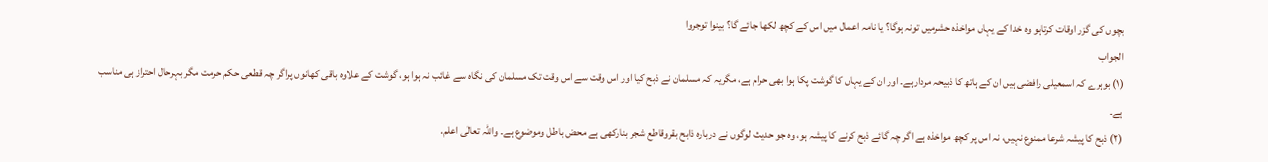بچوں کی گزر اوقات کرتاہو وہ خدا کے یہاں مواخذہ حشرمیں تونہ ہوگا؟ یا نامہ اعمال میں اس کے کچھ لکھا جائے گا؟ بینوا توجروا
الجواب
(۱) بوہرے کہ اسمعیلی رافضی ہیں ان کے ہاتھ کا ذبیحہ مردارہے۔ اور ان کے یہاں کا گوشت پکا ہوا بھی حرام ہے، مگریہ کہ مسلمان نے ذبح کیا اور اس وقت سے اس وقت تک مسلمان کی نگاہ سے غائب نہ ہوا ہو، گوشت کے علاوہ باقی کھانوں پراگر چہ قطعی حکم حرمت مگر بہرحال احتراز ہی مناسب ہے۔
(۲) ذبح کا پیشہ شرعا ممنوع نہیں، نہ اس پر کچھ مواخذہ ہے اگر چہ گائے ذبح کرنے کا پیشہ ہو، وہ جو حدیث لوگوں نے دربارہ ذابح بقروقاطع شجر بنارکھی ہے محض باطل وموضوع ہے۔ واللہ تعالٰی اعلم.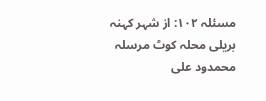مسئلہ ۱۰۲: از شہر کہنہ بریلی محلہ کوٹ مرسلہ محمدود علی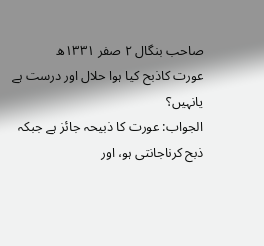صاحب بنگال ۲ صفر ۱۳۳۱ھ
عورت کاذبح کیا ہوا حلال اور درست ہے یانہیں؟
الجواب: عورت کا ذبیحہ جائز ہے جبکہ ذبح کرناجانتی ہو، اور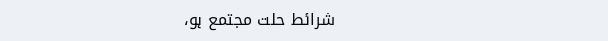شرائط حلت مجتمع ہو،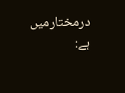درمختارمیں ہے: